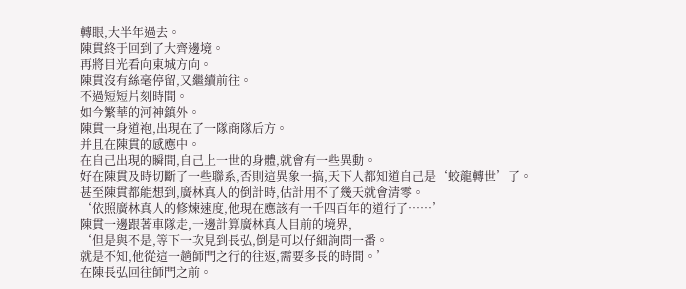轉眼,大半年過去。
陳貫終于回到了大齊邊境。
再將目光看向東城方向。
陳貫沒有絲毫停留,又繼續前往。
不過短短片刻時間。
如今繁華的河神鎮外。
陳貫一身道袍,出現在了一隊商隊后方。
并且在陳貫的感應中。
在自己出現的瞬間,自己上一世的身體,就會有一些異動。
好在陳貫及時切斷了一些聯系,否則這異象一搞,天下人都知道自己是‘蛟龍轉世’了。
甚至陳貫都能想到,廣林真人的倒計時,估計用不了幾天就會清零。
‘依照廣林真人的修煉速度,他現在應該有一千四百年的道行了……’
陳貫一邊跟著車隊走,一邊計算廣林真人目前的境界,
‘但是與不是,等下一次見到長弘,倒是可以仔細詢問一番。
就是不知,他從這一趟師門之行的往返,需要多長的時間。’
在陳長弘回往師門之前。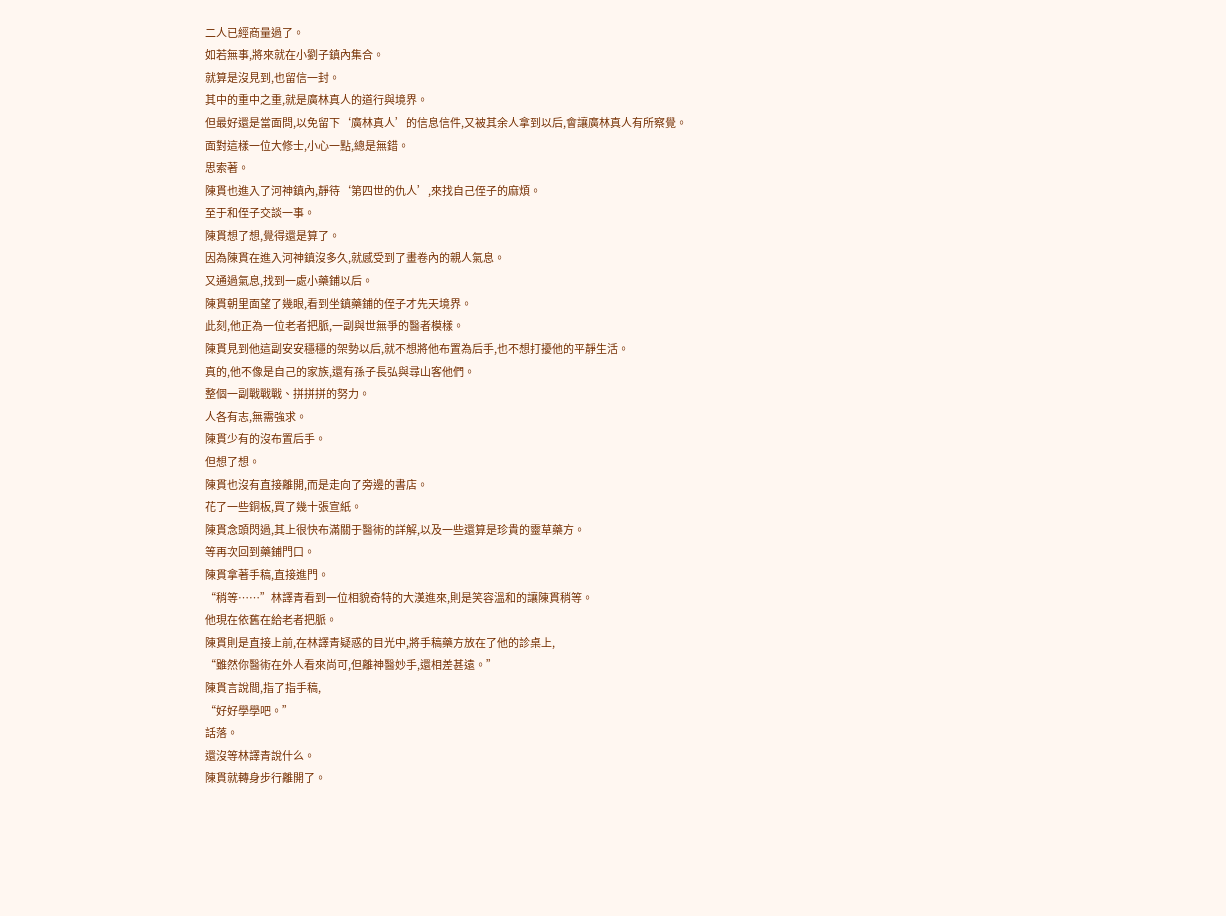二人已經商量過了。
如若無事,將來就在小劉子鎮內集合。
就算是沒見到,也留信一封。
其中的重中之重,就是廣林真人的道行與境界。
但最好還是當面問,以免留下‘廣林真人’的信息信件,又被其余人拿到以后,會讓廣林真人有所察覺。
面對這樣一位大修士,小心一點,總是無錯。
思索著。
陳貫也進入了河神鎮內,靜待‘第四世的仇人’,來找自己侄子的麻煩。
至于和侄子交談一事。
陳貫想了想,覺得還是算了。
因為陳貫在進入河神鎮沒多久,就感受到了畫卷內的親人氣息。
又通過氣息,找到一處小藥鋪以后。
陳貫朝里面望了幾眼,看到坐鎮藥鋪的侄子才先天境界。
此刻,他正為一位老者把脈,一副與世無爭的醫者模樣。
陳貫見到他這副安安穩穩的架勢以后,就不想將他布置為后手,也不想打擾他的平靜生活。
真的,他不像是自己的家族,還有孫子長弘與尋山客他們。
整個一副戰戰戰、拼拼拼的努力。
人各有志,無需強求。
陳貫少有的沒布置后手。
但想了想。
陳貫也沒有直接離開,而是走向了旁邊的書店。
花了一些銅板,買了幾十張宣紙。
陳貫念頭閃過,其上很快布滿關于醫術的詳解,以及一些還算是珍貴的靈草藥方。
等再次回到藥鋪門口。
陳貫拿著手稿,直接進門。
“稍等……”林譯青看到一位相貌奇特的大漢進來,則是笑容溫和的讓陳貫稍等。
他現在依舊在給老者把脈。
陳貫則是直接上前,在林譯青疑惑的目光中,將手稿藥方放在了他的診桌上,
“雖然你醫術在外人看來尚可,但離神醫妙手,還相差甚遠。”
陳貫言說間,指了指手稿,
“好好學學吧。”
話落。
還沒等林譯青說什么。
陳貫就轉身步行離開了。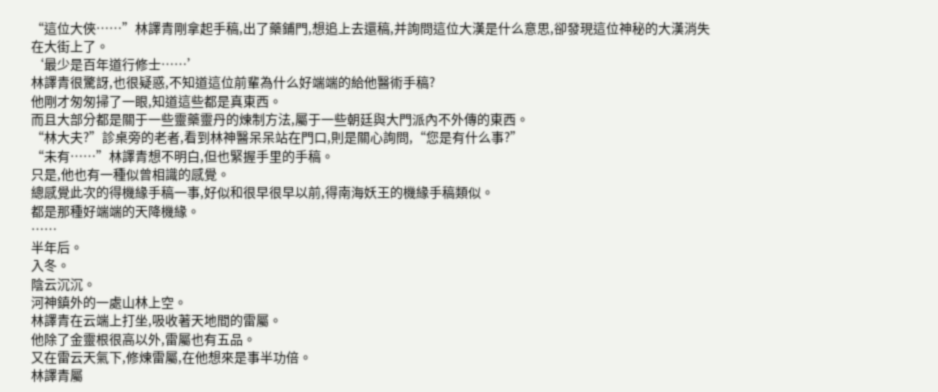“這位大俠……”林譯青剛拿起手稿,出了藥鋪門,想追上去還稿,并詢問這位大漢是什么意思,卻發現這位神秘的大漢消失在大街上了。
‘最少是百年道行修士……’
林譯青很驚訝,也很疑惑,不知道這位前輩為什么好端端的給他醫術手稿?
他剛才匆匆掃了一眼,知道這些都是真東西。
而且大部分都是關于一些靈藥靈丹的煉制方法,屬于一些朝廷與大門派內不外傳的東西。
“林大夫?”診桌旁的老者,看到林神醫呆呆站在門口,則是關心詢問,“您是有什么事?”
“未有……”林譯青想不明白,但也緊握手里的手稿。
只是,他也有一種似曾相識的感覺。
總感覺此次的得機緣手稿一事,好似和很早很早以前,得南海妖王的機緣手稿類似。
都是那種好端端的天降機緣。
……
半年后。
入冬。
陰云沉沉。
河神鎮外的一處山林上空。
林譯青在云端上打坐,吸收著天地間的雷屬。
他除了金靈根很高以外,雷屬也有五品。
又在雷云天氣下,修煉雷屬,在他想來是事半功倍。
林譯青屬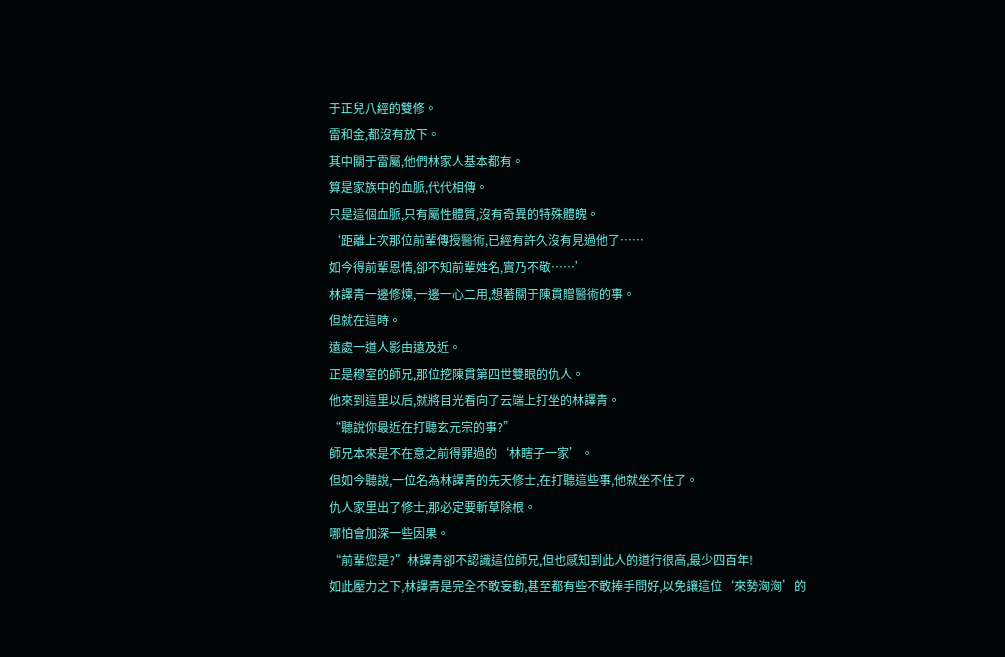于正兒八經的雙修。
雷和金,都沒有放下。
其中關于雷屬,他們林家人基本都有。
算是家族中的血脈,代代相傳。
只是這個血脈,只有屬性體質,沒有奇異的特殊體魄。
‘距離上次那位前輩傳授醫術,已經有許久沒有見過他了……
如今得前輩恩情,卻不知前輩姓名,實乃不敬……’
林譯青一邊修煉,一邊一心二用,想著關于陳貫贈醫術的事。
但就在這時。
遠處一道人影由遠及近。
正是穆室的師兄,那位挖陳貫第四世雙眼的仇人。
他來到這里以后,就將目光看向了云端上打坐的林譯青。
“聽說你最近在打聽玄元宗的事?”
師兄本來是不在意之前得罪過的‘林瞎子一家’。
但如今聽說,一位名為林譯青的先天修士,在打聽這些事,他就坐不住了。
仇人家里出了修士,那必定要斬草除根。
哪怕會加深一些因果。
“前輩您是?”林譯青卻不認識這位師兄,但也感知到此人的道行很高,最少四百年!
如此壓力之下,林譯青是完全不敢妄動,甚至都有些不敢捧手問好,以免讓這位‘來勢洶洶’的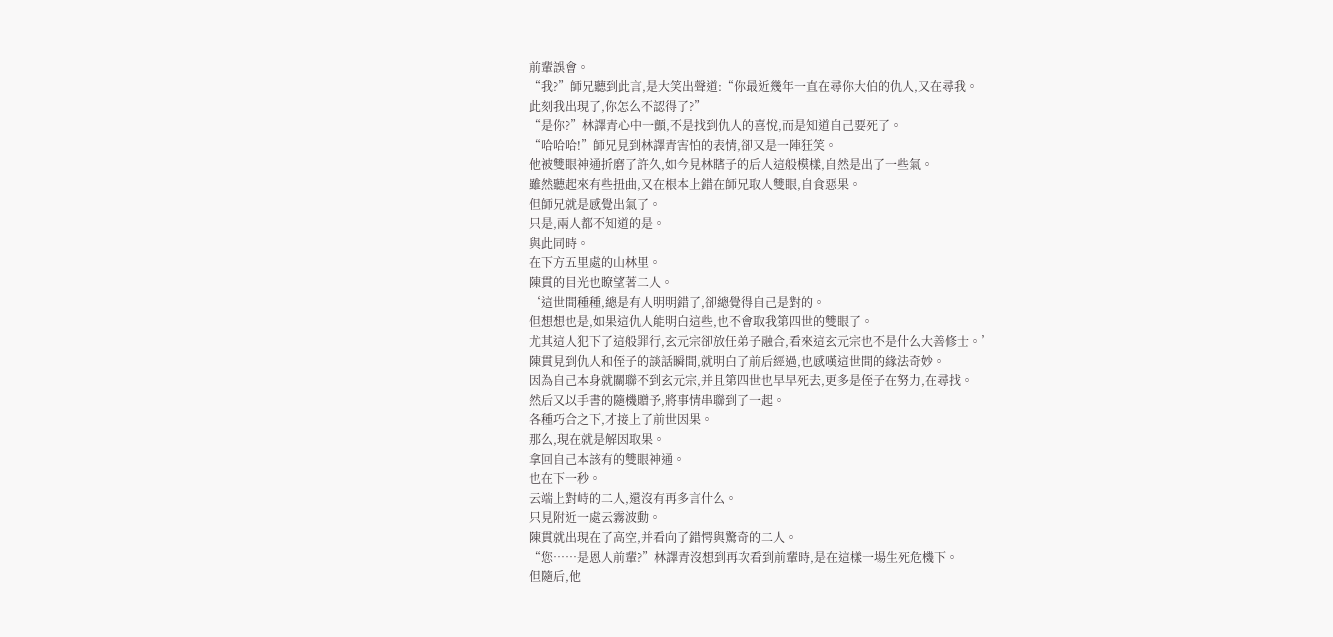前輩誤會。
“我?”師兄聽到此言,是大笑出聲道:“你最近幾年一直在尋你大伯的仇人,又在尋我。
此刻我出現了,你怎么不認得了?”
“是你?”林譯青心中一顫,不是找到仇人的喜悅,而是知道自己要死了。
“哈哈哈!”師兄見到林譯青害怕的表情,卻又是一陣狂笑。
他被雙眼神通折磨了許久,如今見林瞎子的后人這般模樣,自然是出了一些氣。
雖然聽起來有些扭曲,又在根本上錯在師兄取人雙眼,自食惡果。
但師兄就是感覺出氣了。
只是,兩人都不知道的是。
與此同時。
在下方五里處的山林里。
陳貫的目光也瞭望著二人。
‘這世間種種,總是有人明明錯了,卻總覺得自己是對的。
但想想也是,如果這仇人能明白這些,也不會取我第四世的雙眼了。
尤其這人犯下了這般罪行,玄元宗卻放任弟子融合,看來這玄元宗也不是什么大善修士。’
陳貫見到仇人和侄子的談話瞬間,就明白了前后經過,也感嘆這世間的緣法奇妙。
因為自己本身就關聯不到玄元宗,并且第四世也早早死去,更多是侄子在努力,在尋找。
然后又以手書的隨機贈予,將事情串聯到了一起。
各種巧合之下,才接上了前世因果。
那么,現在就是解因取果。
拿回自己本該有的雙眼神通。
也在下一秒。
云端上對峙的二人,還沒有再多言什么。
只見附近一處云霧波動。
陳貫就出現在了高空,并看向了錯愕與驚奇的二人。
“您……是恩人前輩?”林譯青沒想到再次看到前輩時,是在這樣一場生死危機下。
但隨后,他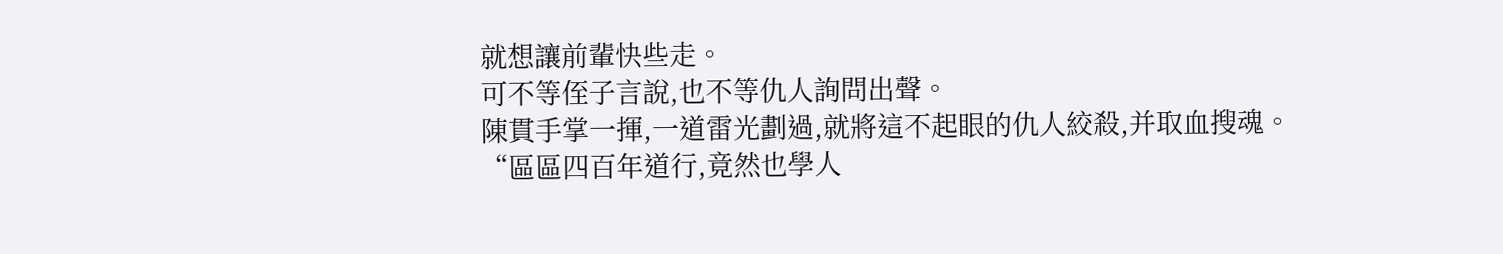就想讓前輩快些走。
可不等侄子言說,也不等仇人詢問出聲。
陳貫手掌一揮,一道雷光劃過,就將這不起眼的仇人絞殺,并取血搜魂。
“區區四百年道行,竟然也學人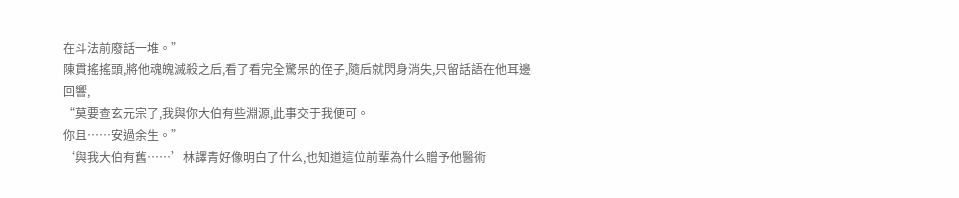在斗法前廢話一堆。”
陳貫搖搖頭,將他魂魄滅殺之后,看了看完全驚呆的侄子,隨后就閃身消失,只留話語在他耳邊回響,
“莫要查玄元宗了,我與你大伯有些淵源,此事交于我便可。
你且……安過余生。”
‘與我大伯有舊……’林譯青好像明白了什么,也知道這位前輩為什么贈予他醫術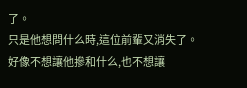了。
只是他想問什么時,這位前輩又消失了。
好像不想讓他摻和什么,也不想讓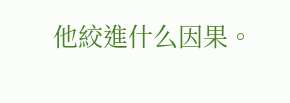他絞進什么因果。